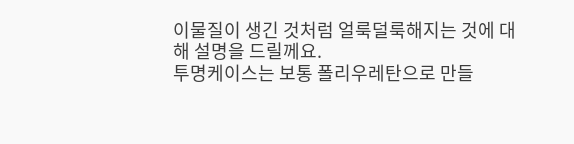이물질이 생긴 것처럼 얼룩덜룩해지는 것에 대해 설명을 드릴께요.
투명케이스는 보통 폴리우레탄으로 만들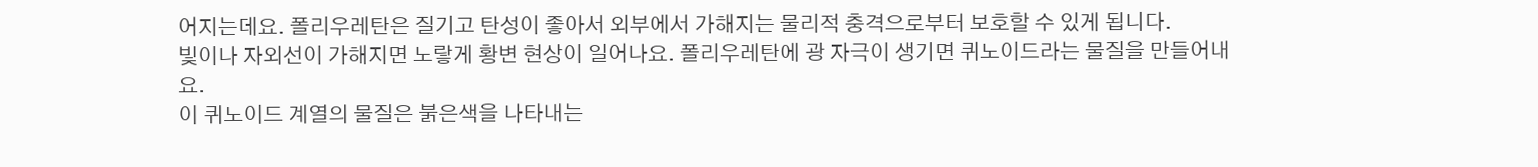어지는데요. 폴리우레탄은 질기고 탄성이 좋아서 외부에서 가해지는 물리적 충격으로부터 보호할 수 있게 됩니다.
빛이나 자외선이 가해지면 노랗게 황변 현상이 일어나요. 폴리우레탄에 광 자극이 생기면 퀴노이드라는 물질을 만들어내요.
이 퀴노이드 계열의 물질은 붉은색을 나타내는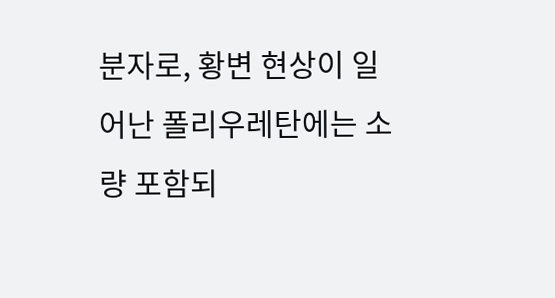분자로, 황변 현상이 일어난 폴리우레탄에는 소량 포함되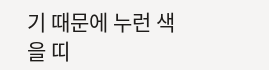기 때문에 누런 색을 띠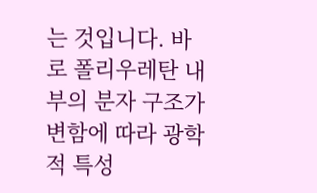는 것입니다. 바로 폴리우레탄 내부의 분자 구조가 변함에 따라 광학적 특성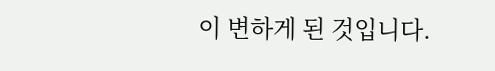이 변하게 된 것입니다.